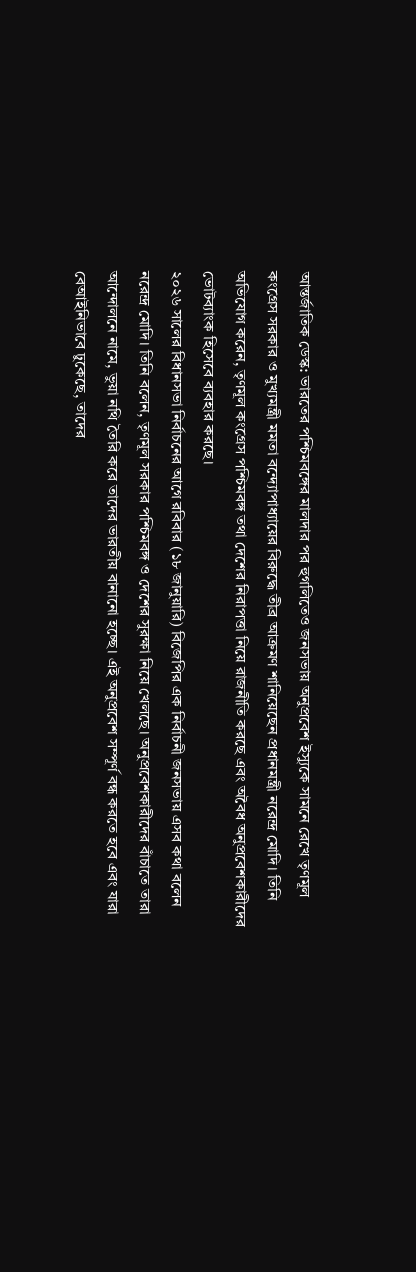আন্তর্জাতিক ডেস্ক: ভারতের পশ্চিমবঙ্গের মালদার পর হুগলিতেও জনসভায় অনুপ্রবেশ ইস্যুকে সামনে রেখে তৃণমূল কংগ্রেস সরকার ও মুখ্যমন্ত্রী মমতা বন্দ্যোপাধ্যায়ের বিরুদ্ধে তীব্র আক্রমণ শানিয়েছেন প্রধানমন্ত্রী নরেন্দ্র মোদি। তিনি অভিযোগ করেন, তৃণমূল কংগ্রেস পশ্চিমবঙ্গ তথা দেশের নিরাপত্তা নিয়ে রাজনীতি করছে এবং অবৈধ অনুপ্রবেশকারীদের ভোটব্যাংক হিসেবে ব্যবহার করছে।
২০২৬ সালের বিধানসভা নির্বাচনের আগে রবিবার (১৮ জানুয়ারি) বিজেপির এক নির্বাচনী জনসভায় এসব কথা বলেন নরেন্দ্র মোদি। তিনি বলেন, তৃণমূল সরকার পশ্চিমবঙ্গ ও দেশের সুরক্ষা নিয়ে খেলছে। অনুপ্রবেশকারীদের বাঁচাতে তারা আন্দোলনে নামে, ভুয়া নথি তৈরি করে তাদের ভারতীয় বানানো হচ্ছে। এই অনুপ্রবেশ সম্পূর্ণ বন্ধ করতে হবে এবং যারা বেআইনিভাবে ঢুকেছে, তাদের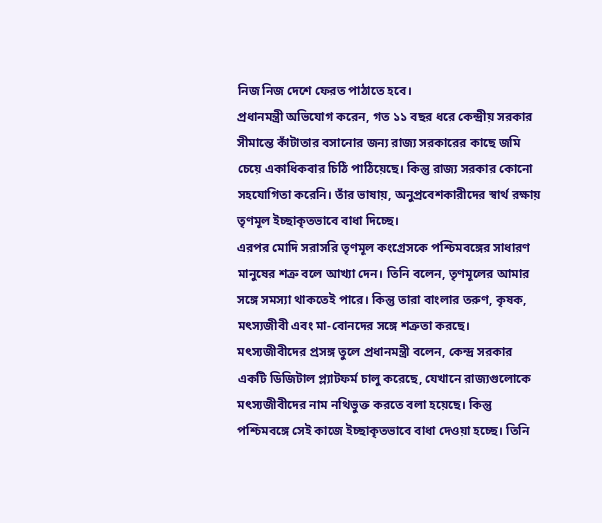নিজ নিজ দেশে ফেরত পাঠাতে হবে।
প্রধানমন্ত্রী অভিযোগ করেন, গত ১১ বছর ধরে কেন্দ্রীয় সরকার সীমান্তে কাঁটাতার বসানোর জন্য রাজ্য সরকারের কাছে জমি চেয়ে একাধিকবার চিঠি পাঠিয়েছে। কিন্তু রাজ্য সরকার কোনো সহযোগিতা করেনি। তাঁর ভাষায়, অনুপ্রবেশকারীদের স্বার্থ রক্ষায় তৃণমূল ইচ্ছাকৃতভাবে বাধা দিচ্ছে।
এরপর মোদি সরাসরি তৃণমূল কংগ্রেসকে পশ্চিমবঙ্গের সাধারণ মানুষের শত্রু বলে আখ্যা দেন। তিনি বলেন, তৃণমূলের আমার সঙ্গে সমস্যা থাকতেই পারে। কিন্তু তারা বাংলার তরুণ, কৃষক, মৎস্যজীবী এবং মা-বোনদের সঙ্গে শত্রুতা করছে।
মৎস্যজীবীদের প্রসঙ্গ তুলে প্রধানমন্ত্রী বলেন, কেন্দ্র সরকার একটি ডিজিটাল প্ল্যাটফর্ম চালু করেছে, যেখানে রাজ্যগুলোকে মৎস্যজীবীদের নাম নথিভুক্ত করতে বলা হয়েছে। কিন্তু পশ্চিমবঙ্গে সেই কাজে ইচ্ছাকৃতভাবে বাধা দেওয়া হচ্ছে। তিনি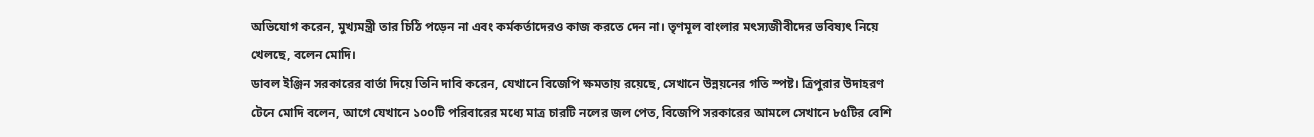অভিযোগ করেন, মুখ্যমন্ত্রী তার চিঠি পড়েন না এবং কর্মকর্তাদেরও কাজ করতে দেন না। তৃণমূল বাংলার মৎস্যজীবীদের ভবিষ্যৎ নিয়ে খেলছে, বলেন মোদি।
ডাবল ইঞ্জিন সরকারের বার্তা দিয়ে তিনি দাবি করেন, যেখানে বিজেপি ক্ষমতায় রয়েছে, সেখানে উন্নয়নের গতি স্পষ্ট। ত্রিপুরার উদাহরণ টেনে মোদি বলেন, আগে যেখানে ১০০টি পরিবারের মধ্যে মাত্র চারটি নলের জল পেত, বিজেপি সরকারের আমলে সেখানে ৮৫টির বেশি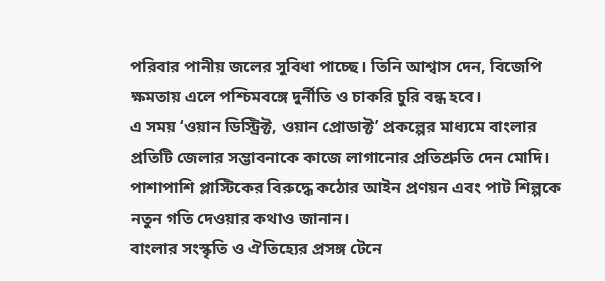পরিবার পানীয় জলের সুবিধা পাচ্ছে। তিনি আশ্বাস দেন, বিজেপি ক্ষমতায় এলে পশ্চিমবঙ্গে দুর্নীতি ও চাকরি চুরি বন্ধ হবে।
এ সময় ‘ওয়ান ডিস্ট্রিক্ট, ওয়ান প্রোডাক্ট’ প্রকল্পের মাধ্যমে বাংলার প্রতিটি জেলার সম্ভাবনাকে কাজে লাগানোর প্রতিশ্রুতি দেন মোদি। পাশাপাশি প্লাস্টিকের বিরুদ্ধে কঠোর আইন প্রণয়ন এবং পাট শিল্পকে নতুন গতি দেওয়ার কথাও জানান।
বাংলার সংস্কৃতি ও ঐতিহ্যের প্রসঙ্গ টেনে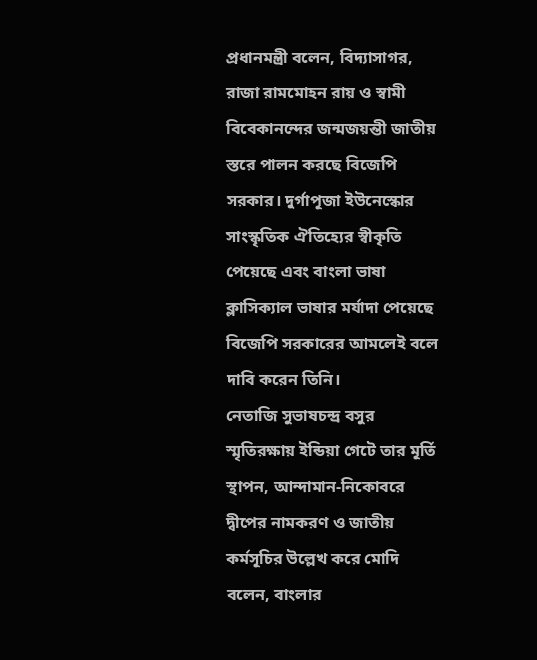প্রধানমন্ত্রী বলেন, বিদ্যাসাগর, রাজা রামমোহন রায় ও স্বামী বিবেকানন্দের জন্মজয়ন্তী জাতীয় স্তরে পালন করছে বিজেপি সরকার। দুর্গাপূজা ইউনেস্কোর সাংস্কৃতিক ঐতিহ্যের স্বীকৃতি পেয়েছে এবং বাংলা ভাষা ক্লাসিক্যাল ভাষার মর্যাদা পেয়েছে বিজেপি সরকারের আমলেই বলে দাবি করেন তিনি।
নেতাজি সুভাষচন্দ্র বসুর স্মৃতিরক্ষায় ইন্ডিয়া গেটে তার মূর্তি স্থাপন, আন্দামান-নিকোবরে দ্বীপের নামকরণ ও জাতীয় কর্মসূচির উল্লেখ করে মোদি বলেন, বাংলার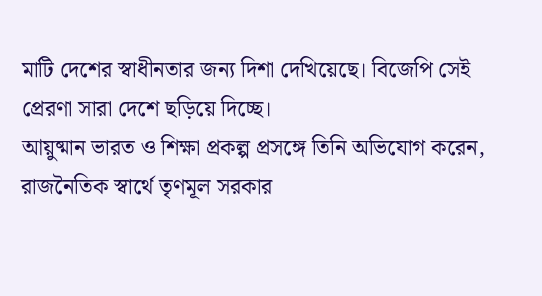মাটি দেশের স্বাধীনতার জন্য দিশা দেখিয়েছে। বিজেপি সেই প্রেরণা সারা দেশে ছড়িয়ে দিচ্ছে।
আয়ুষ্মান ভারত ও শিক্ষা প্রকল্প প্রসঙ্গে তিনি অভিযোগ করেন, রাজনৈতিক স্বার্থে তৃণমূল সরকার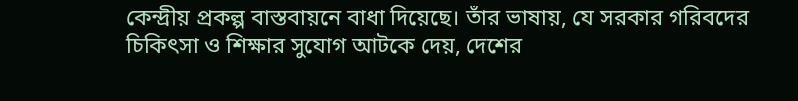কেন্দ্রীয় প্রকল্প বাস্তবায়নে বাধা দিয়েছে। তাঁর ভাষায়, যে সরকার গরিবদের চিকিৎসা ও শিক্ষার সুযোগ আটকে দেয়, দেশের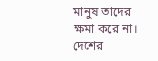মানুষ তাদের ক্ষমা করে না। দেশের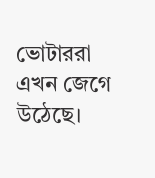ভোটাররা এখন জেগে উঠেছে।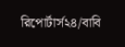রিপোর্টার্স২৪/বাবি